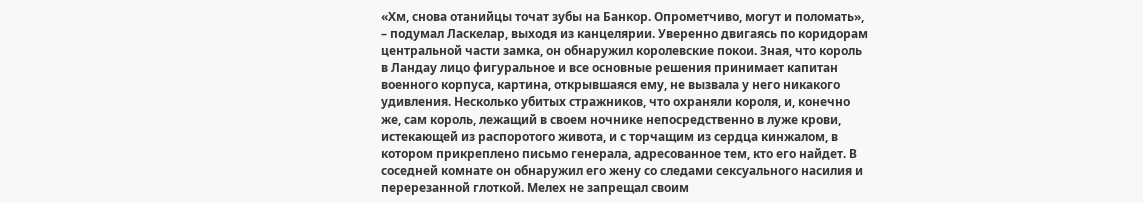«Хм, снова отанийцы точат зубы на Банкор. Опрометчиво, могут и поломать», – подумал Ласкелар, выходя из канцелярии. Уверенно двигаясь по коридорам центральной части замка, он обнаружил королевские покои. Зная, что король в Ландау лицо фигуральное и все основные решения принимает капитан военного корпуса, картина, открывшаяся ему, не вызвала у него никакого удивления. Несколько убитых стражников, что охраняли короля, и, конечно же, сам король, лежащий в своем ночнике непосредственно в луже крови, истекающей из распоротого живота, и с торчащим из сердца кинжалом, в котором прикреплено письмо генерала, адресованное тем, кто его найдет. В соседней комнате он обнаружил его жену со следами сексуального насилия и перерезанной глоткой. Мелех не запрещал своим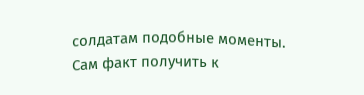солдатам подобные моменты. Сам факт получить к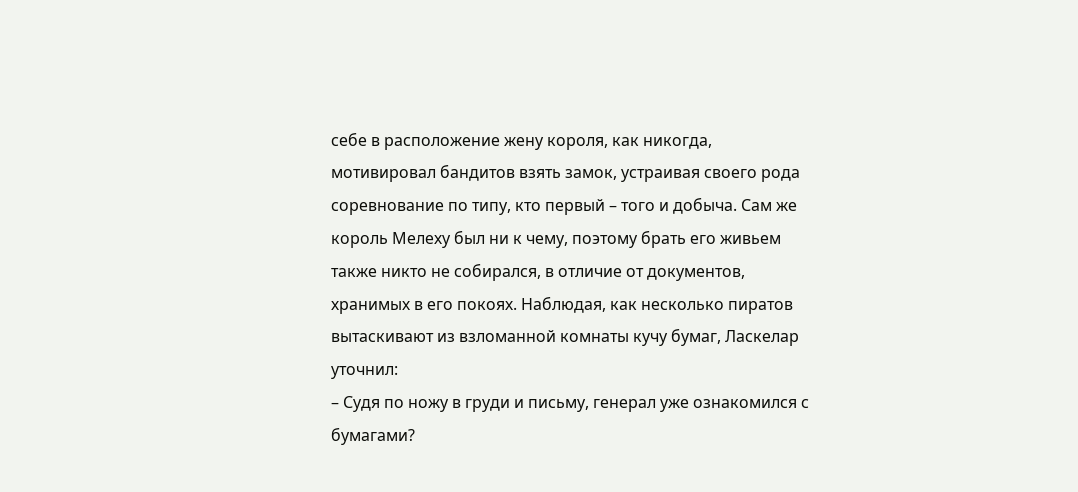себе в расположение жену короля, как никогда, мотивировал бандитов взять замок, устраивая своего рода соревнование по типу, кто первый – того и добыча. Сам же король Мелеху был ни к чему, поэтому брать его живьем также никто не собирался, в отличие от документов, хранимых в его покоях. Наблюдая, как несколько пиратов вытаскивают из взломанной комнаты кучу бумаг, Ласкелар уточнил:
– Судя по ножу в груди и письму, генерал уже ознакомился с бумагами?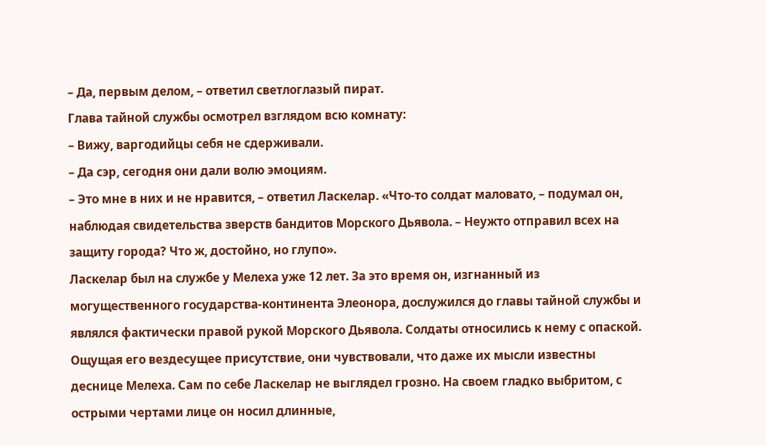– Да, первым делом, – ответил светлоглазый пират.
Глава тайной службы осмотрел взглядом всю комнату:
– Вижу, варгодийцы себя не сдерживали.
– Да сэр, сегодня они дали волю эмоциям.
– Это мне в них и не нравится, – ответил Ласкелар. «Что-то солдат маловато, – подумал он, наблюдая свидетельства зверств бандитов Морского Дьявола. – Неужто отправил всех на защиту города? Что ж, достойно, но глупо».
Ласкелар был на службе у Мелеха уже 12 лет. За это время он, изгнанный из могущественного государства-континента Элеонора, дослужился до главы тайной службы и являлся фактически правой рукой Морского Дьявола. Солдаты относились к нему с опаской. Ощущая его вездесущее присутствие, они чувствовали, что даже их мысли известны деснице Мелеха. Сам по себе Ласкелар не выглядел грозно. На своем гладко выбритом, с острыми чертами лице он носил длинные,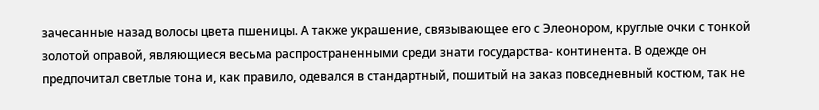зачесанные назад волосы цвета пшеницы. А также украшение, связывающее его с Элеонором, круглые очки с тонкой золотой оправой, являющиеся весьма распространенными среди знати государства- континента. В одежде он предпочитал светлые тона и, как правило, одевался в стандартный, пошитый на заказ повседневный костюм, так не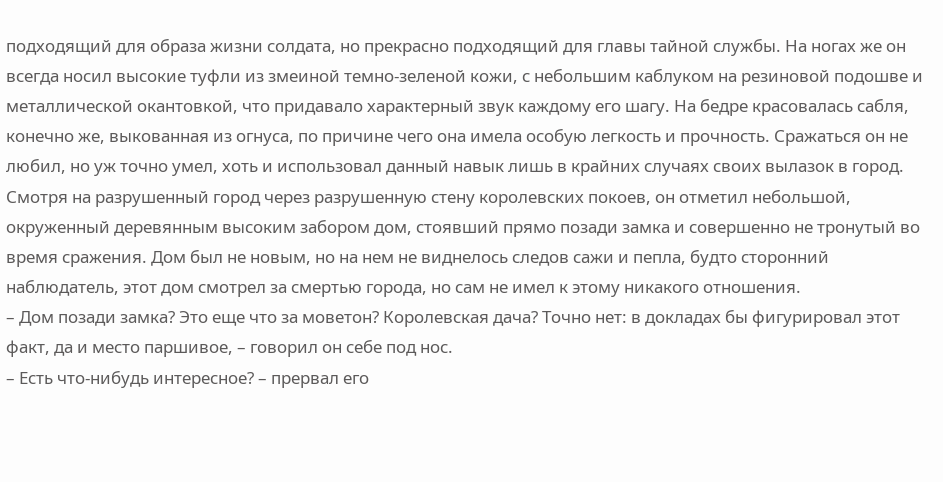подходящий для образа жизни солдата, но прекрасно подходящий для главы тайной службы. На ногах же он всегда носил высокие туфли из змеиной темно-зеленой кожи, с небольшим каблуком на резиновой подошве и металлической окантовкой, что придавало характерный звук каждому его шагу. На бедре красовалась сабля, конечно же, выкованная из огнуса, по причине чего она имела особую легкость и прочность. Сражаться он не любил, но уж точно умел, хоть и использовал данный навык лишь в крайних случаях своих вылазок в город.
Смотря на разрушенный город через разрушенную стену королевских покоев, он отметил небольшой, окруженный деревянным высоким забором дом, стоявший прямо позади замка и совершенно не тронутый во время сражения. Дом был не новым, но на нем не виднелось следов сажи и пепла, будто сторонний наблюдатель, этот дом смотрел за смертью города, но сам не имел к этому никакого отношения.
– Дом позади замка? Это еще что за моветон? Королевская дача? Точно нет: в докладах бы фигурировал этот факт, да и место паршивое, – говорил он себе под нос.
– Есть что-нибудь интересное? – прервал его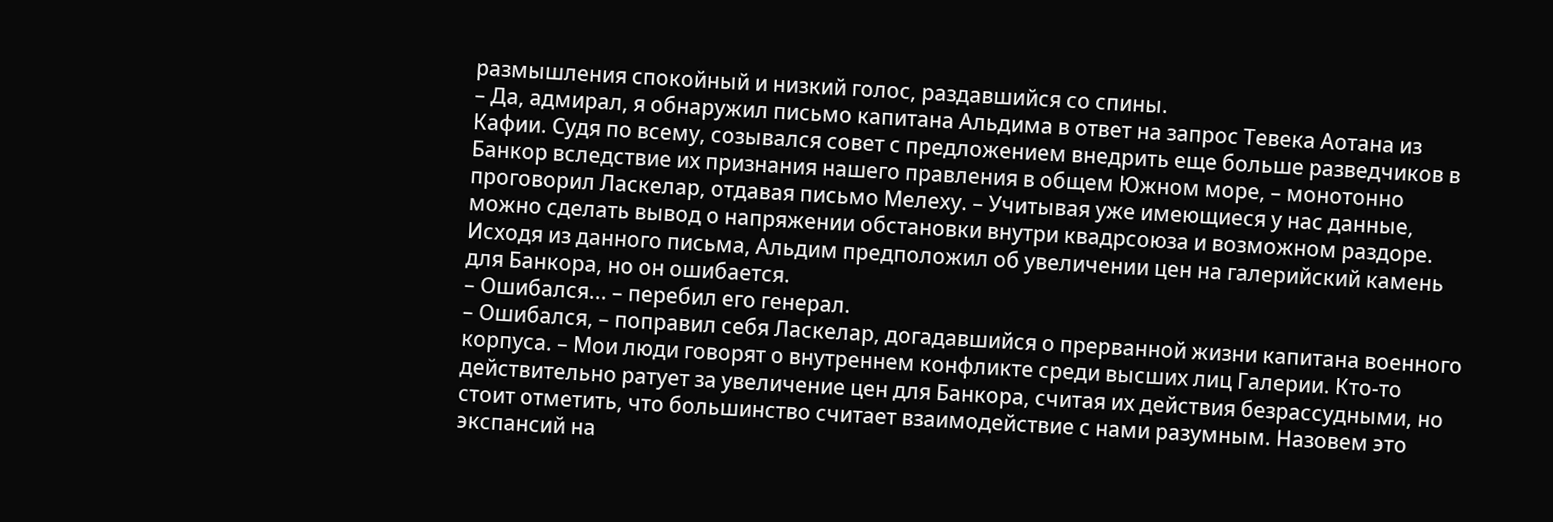размышления спокойный и низкий голос, раздавшийся со спины.
– Да, адмирал, я обнаружил письмо капитана Альдима в ответ на запрос Тевека Аотана из Кафии. Судя по всему, созывался совет с предложением внедрить еще больше разведчиков в Банкор вследствие их признания нашего правления в общем Южном море, – монотонно проговорил Ласкелар, отдавая письмо Мелеху. – Учитывая уже имеющиеся у нас данные, можно сделать вывод о напряжении обстановки внутри квадрсоюза и возможном раздоре. Исходя из данного письма, Альдим предположил об увеличении цен на галерийский камень для Банкора, но он ошибается.
– Ошибался... – перебил его генерал.
– Ошибался, – поправил себя Ласкелар, догадавшийся о прерванной жизни капитана военного корпуса. – Мои люди говорят о внутреннем конфликте среди высших лиц Галерии. Кто-то действительно ратует за увеличение цен для Банкора, считая их действия безрассудными, но стоит отметить, что большинство считает взаимодействие с нами разумным. Назовем это экспансий на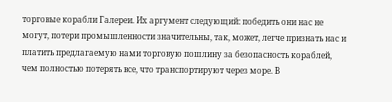торговые корабли Галереи. Их аргумент следующий: победить они нас не могут, потери промышленности значительны, так, может, легче признать нас и платить предлагаемую нами торговую пошлину за безопасность кораблей, чем полностью потерять все, что транспортируют через море. В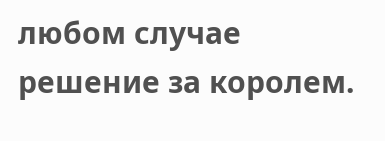любом случае решение за королем.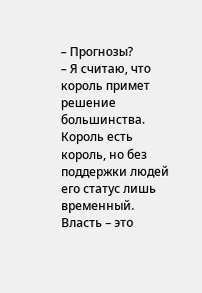– Прогнозы?
– Я считаю, что король примет решение большинства. Король есть король, но без поддержки людей его статус лишь временный. Власть – это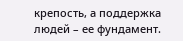крепость, а поддержка людей – ее фундамент.